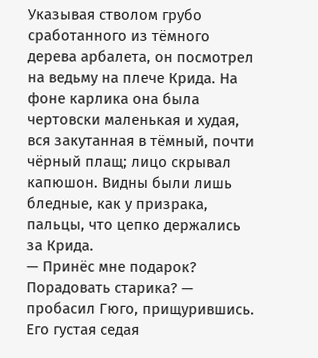Указывая стволом грубо сработанного из тёмного дерева арбалета, он посмотрел на ведьму на плече Крида. На фоне карлика она была чертовски маленькая и худая, вся закутанная в тёмный, почти чёрный плащ; лицо скрывал капюшон. Видны были лишь бледные, как у призрака, пальцы, что цепко держались за Крида.
— Принёс мне подарок? Порадовать старика? — пробасил Гюго, прищурившись. Его густая седая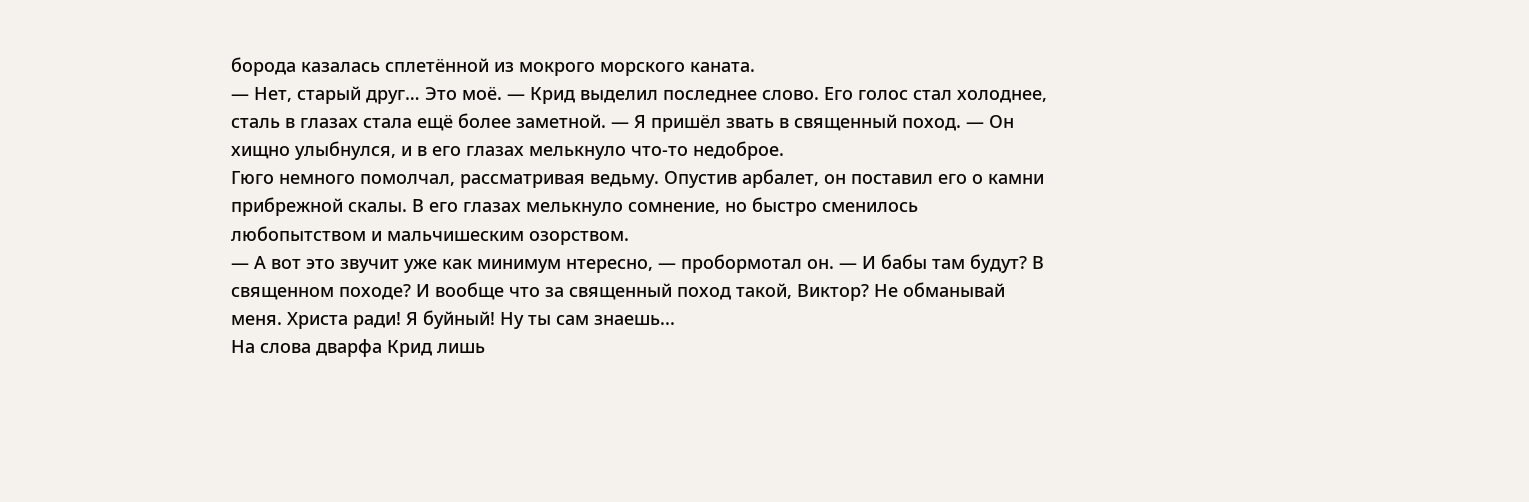борода казалась сплетённой из мокрого морского каната.
— Нет, старый друг… Это моё. — Крид выделил последнее слово. Его голос стал холоднее, сталь в глазах стала ещё более заметной. — Я пришёл звать в священный поход. — Он хищно улыбнулся, и в его глазах мелькнуло что-то недоброе.
Гюго немного помолчал, рассматривая ведьму. Опустив арбалет, он поставил его о камни прибрежной скалы. В его глазах мелькнуло сомнение, но быстро сменилось любопытством и мальчишеским озорством.
— А вот это звучит уже как минимум нтересно, — пробормотал он. — И бабы там будут? В священном походе? И вообще что за священный поход такой, Виктор? Не обманывай меня. Христа ради! Я буйный! Ну ты сам знаешь...
На слова дварфа Крид лишь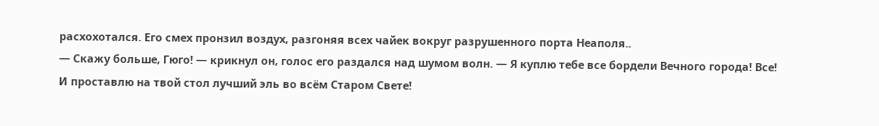расхохотался. Его смех пронзил воздух, разгоняя всех чайек вокруг разрушенного порта Неаполя..
— Скажу больше, Гюго! — крикнул он, голос его раздался над шумом волн. — Я куплю тебе все бордели Вечного города! Все! И проставлю на твой стол лучший эль во всём Старом Свете!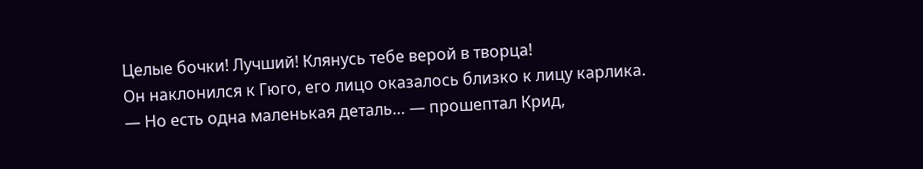Целые бочки! Лучший! Клянусь тебе верой в творца!
Он наклонился к Гюго, его лицо оказалось близко к лицу карлика.
— Но есть одна маленькая деталь… — прошептал Крид,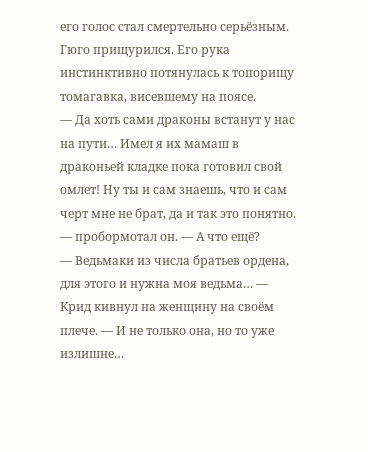его голос стал смертельно серьёзным.
Гюго прищурился. Его рука инстинктивно потянулась к топорищу томагавка, висевшему на поясе.
— Да хоть сами драконы встанут у нас на пути… Имел я их мамаш в драконьей кладке пока готовил свой омлет! Ну ты и сам знаешь, что и сам черт мне не брат, да и так это понятно. — пробормотал он. — А что ещё?
— Ведьмаки из числа братьев ордена, для этого и нужна моя ведьма… — Крид кивнул на женщину на своём плече. — И не только она, но то уже излишне…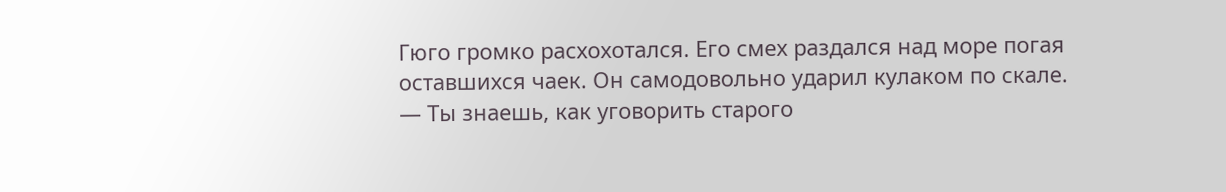Гюго громко расхохотался. Его смех раздался над море погая оставшихся чаек. Он самодовольно ударил кулаком по скале.
— Ты знаешь, как уговорить старого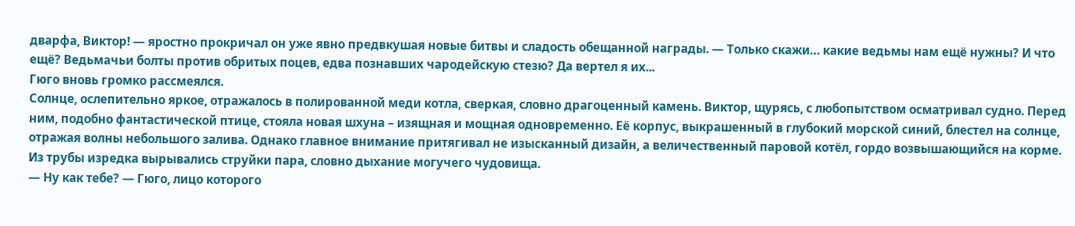дварфа, Виктор! — яростно прокричал он уже явно предвкушая новые битвы и сладость обещанной награды. — Только скажи… какие ведьмы нам ещё нужны? И что ещё? Ведьмачьи болты против обритых поцев, едва познавших чародейскую стезю? Да вертел я их...
Гюго вновь громко рассмеялся.
Солнце, ослепительно яркое, отражалось в полированной меди котла, сверкая, словно драгоценный камень. Виктор, щурясь, с любопытством осматривал судно. Перед ним, подобно фантастической птице, стояла новая шхуна – изящная и мощная одновременно. Её корпус, выкрашенный в глубокий морской синий, блестел на солнце, отражая волны небольшого залива. Однако главное внимание притягивал не изысканный дизайн, а величественный паровой котёл, гордо возвышающийся на корме. Из трубы изредка вырывались струйки пара, словно дыхание могучего чудовища.
— Ну как тебе? — Гюго, лицо которого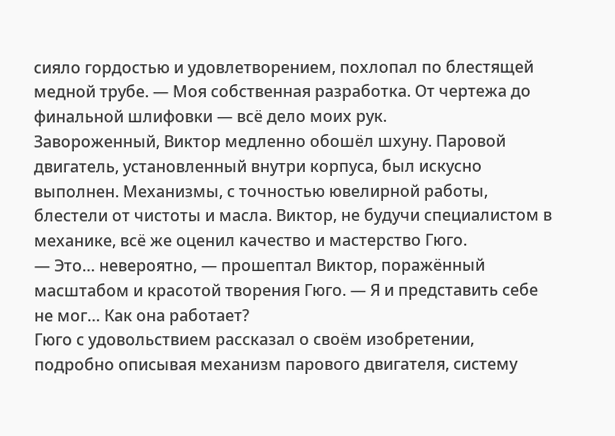сияло гордостью и удовлетворением, похлопал по блестящей медной трубе. — Моя собственная разработка. От чертежа до финальной шлифовки — всё дело моих рук.
Завороженный, Виктор медленно обошёл шхуну. Паровой двигатель, установленный внутри корпуса, был искусно выполнен. Механизмы, с точностью ювелирной работы, блестели от чистоты и масла. Виктор, не будучи специалистом в механике, всё же оценил качество и мастерство Гюго.
— Это… невероятно, — прошептал Виктор, поражённый масштабом и красотой творения Гюго. — Я и представить себе не мог… Как она работает?
Гюго с удовольствием рассказал о своём изобретении, подробно описывая механизм парового двигателя, систему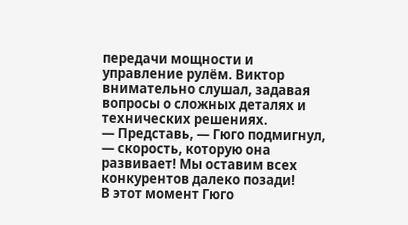передачи мощности и управление рулём. Виктор внимательно слушал, задавая вопросы о сложных деталях и технических решениях.
— Представь, — Гюго подмигнул, — скорость, которую она развивает! Мы оставим всех конкурентов далеко позади!
В этот момент Гюго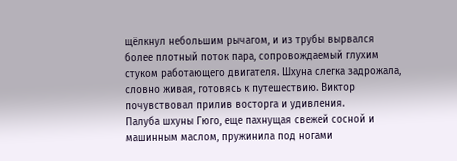щёлкнул небольшим рычагом, и из трубы вырвался более плотный поток пара, сопровождаемый глухим стуком работающего двигателя. Шхуна слегка задрожала, словно живая, готовясь к путешествию. Виктор почувствовал прилив восторга и удивления.
Палуба шхуны Гюго, еще пахнущая свежей сосной и машинным маслом, пружинила под ногами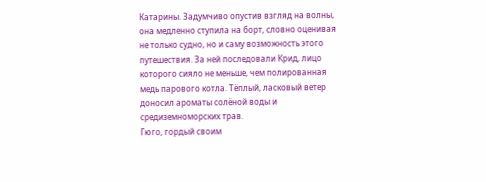Катарины. Задумчиво опустив взгляд на волны, она медленно ступила на борт, словно оценивая не только судно, но и саму возможность этого путешествия. За ней последовали Крид, лицо которого сияло не меньше, чем полированная медь парового котла. Тёплый, ласковый ветер доносил ароматы солёной воды и средиземноморских трав.
Гюго, гордый своим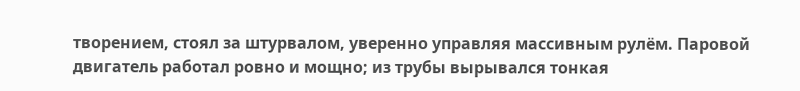творением, стоял за штурвалом, уверенно управляя массивным рулём. Паровой двигатель работал ровно и мощно; из трубы вырывался тонкая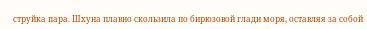струйка пара. Шхуна плавно скользила по бирюзовой глади моря, оставляя за собой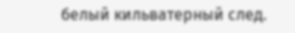белый кильватерный след.